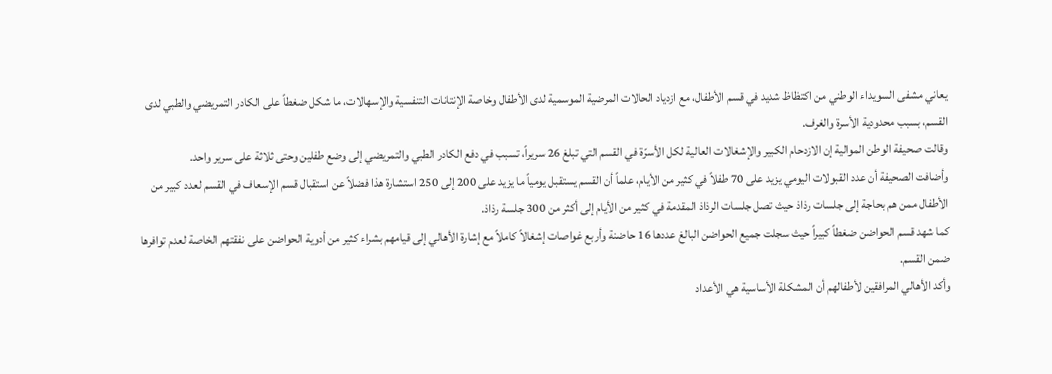يعاني مشفى السويداء الوطني من اكتظاظ شديد في قسم الأطفال، مع ازدياد الحالات المرضية الموسمية لدى الأطفال وخاصة الإنتانات التنفسية والإسهالات، ما شكل ضغطاً على الكادر التمريضي والطبي لدى القسم، بسبب محدودية الأسرة والغرف.
وقالت صحيفة الوطن الموالية إن الازدحام الكبير والإشغالات العالية لكل الأسرّة في القسم التي تبلغ 26 سريراً، تسبب في دفع الكادر الطبي والتمريضي إلى وضع طفلين وحتى ثلاثة على سرير واحد.
وأضافت الصحيفة أن عدد القبولات اليومي يزيد على 70 طفلاً في كثير من الأيام، علماً أن القسم يستقبل يومياً ما يزيد على 200 إلى 250 استشارة هذا فضلاً عن استقبال قسم الإسعاف في القسم لعدد كبير من الأطفال ممن هم بحاجة إلى جلسات رذاذ حيث تصل جلسات الرذاذ المقدمة في كثير من الأيام إلى أكثر من 300 جلسة رذاذ.
كما شهد قسم الحواضن ضغطاً كبيراً حيث سجلت جميع الحواضن البالغ عددها 16 حاضنة وأربع غواصات إشغالاً كاملاً مع إشارة الأهالي إلى قيامهم بشراء كثير من أدوية الحواضن على نفقتهم الخاصة لعدم توافرها ضمن القسم.
وأكد الأهالي المرافقين لأطفالهم أن المشكلة الأساسية هي الأعداد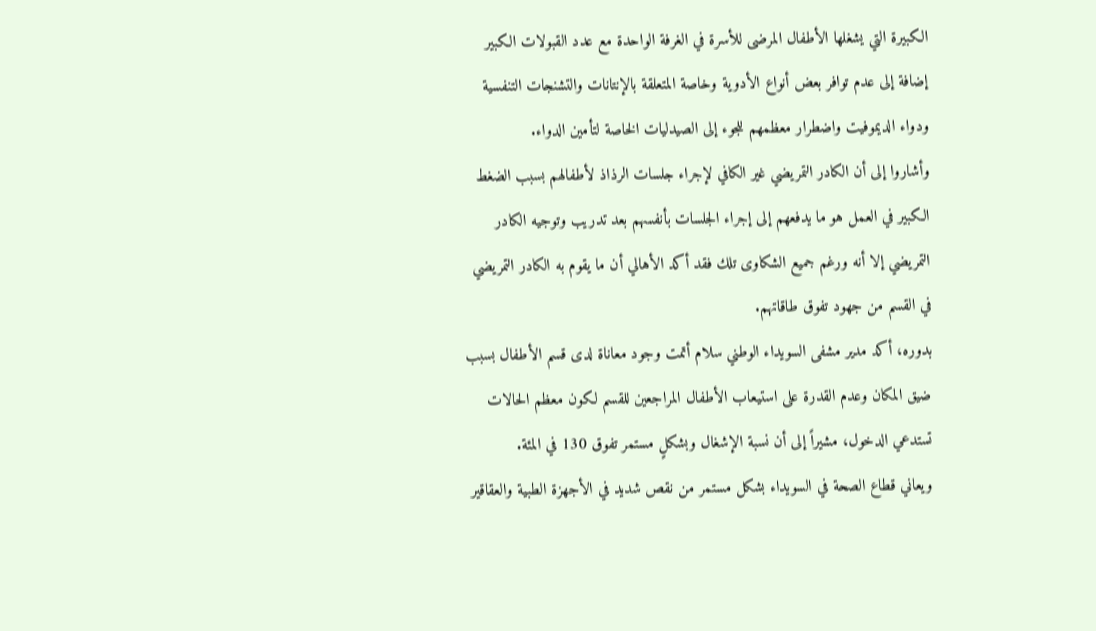الكبيرة التي يشغلها الأطفال المرضى للأسرة في الغرفة الواحدة مع عدد القبولات الكبير إضافة إلى عدم توافر بعض أنواع الأدوية وخاصة المتعلقة بالإنتانات والتشنجات التنفسية ودواء الديموفيت واضطرار معظمهم للجوء إلى الصيدليات الخاصة لتأمين الدواء.
وأشاروا إلى أن الكادر التمريضي غير الكافي لإجراء جلسات الرذاذ لأطفالهم بسبب الضغط الكبير في العمل هو ما يدفعهم إلى إجراء الجلسات بأنفسهم بعد تدريب وتوجيه الكادر التمريضي إلا أنه ورغم جميع الشكاوى تلك فقد أكد الأهالي أن ما يقوم به الكادر التمريضي في القسم من جهود تفوق طاقاتهم.
بدوره، أكد مدير مشفى السويداء الوطني سلام أتمت وجود معاناة لدى قسم الأطفال بسبب ضيق المكان وعدم القدرة على استيعاب الأطفال المراجعين للقسم لكون معظم الحالات تستدعي الدخول، مشيراً إلى أن نسبة الإشغال وبشكلٍ مستمر تفوق 130 في المئة.
ويعاني قطاع الصحة في السويداء بشكل مستمر من نقص شديد في الأجهزة الطبية والعقاقير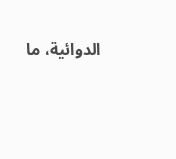الدوائية، ما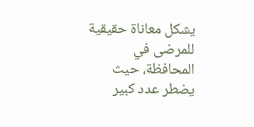يشكل معاناة حقيقية للمرضى في المحافظة، حيث يضطر عدد كبير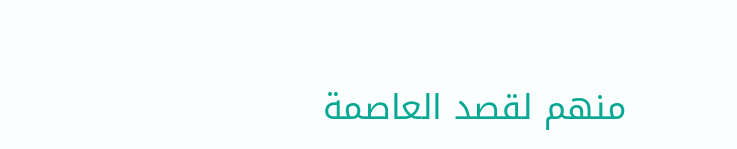منهم لقصد العاصمة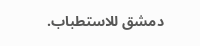دمشق للاستطباب.